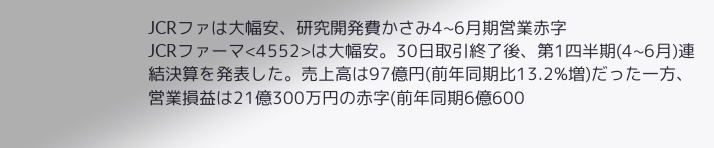JCRファは大幅安、研究開発費かさみ4~6月期営業赤字
JCRファーマ<4552>は大幅安。30日取引終了後、第1四半期(4~6月)連結決算を発表した。売上高は97億円(前年同期比13.2%増)だった一方、営業損益は21億300万円の赤字(前年同期6億600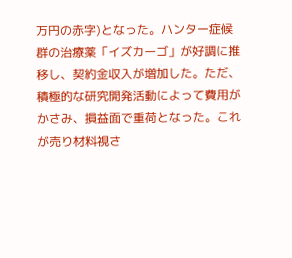万円の赤字)となった。ハンター症候群の治療薬「イズカーゴ」が好調に推移し、契約金収入が増加した。ただ、積極的な研究開発活動によって費用がかさみ、損益面で重荷となった。これが売り材料視さ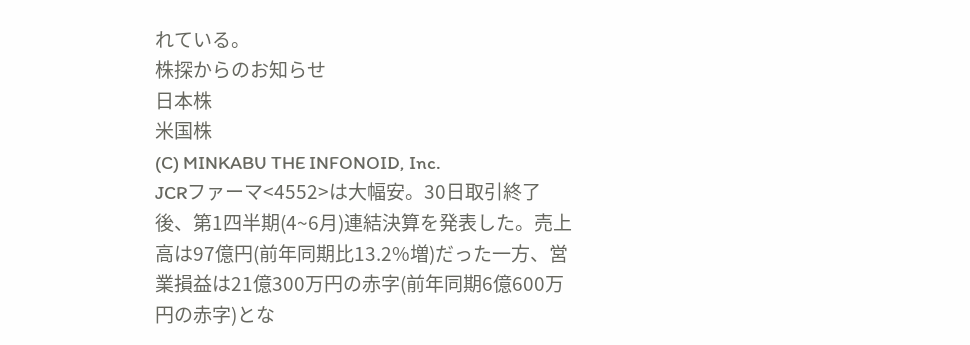れている。
株探からのお知らせ
日本株
米国株
(C) MINKABU THE INFONOID, Inc.
JCRファーマ<4552>は大幅安。30日取引終了後、第1四半期(4~6月)連結決算を発表した。売上高は97億円(前年同期比13.2%増)だった一方、営業損益は21億300万円の赤字(前年同期6億600万円の赤字)とな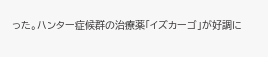った。ハンター症候群の治療薬「イズカーゴ」が好調に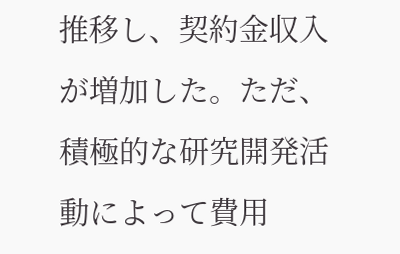推移し、契約金収入が増加した。ただ、積極的な研究開発活動によって費用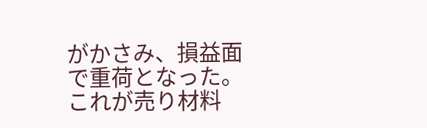がかさみ、損益面で重荷となった。これが売り材料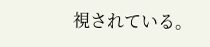視されている。